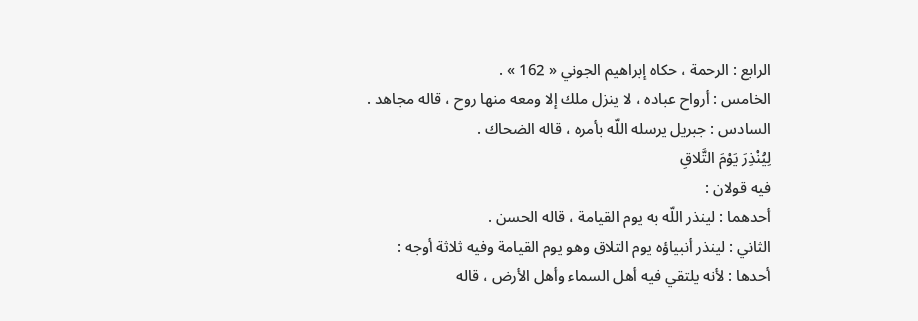الرابع : الرحمة ، حكاه إبراهيم الجوني « 162 » .
الخامس : أرواح عباده ، لا ينزل ملك إلا ومعه منها روح ، قاله مجاهد .
السادس : جبريل يرسله اللّه بأمره ، قاله الضحاك .
لِيُنْذِرَ يَوْمَ التَّلاقِ
فيه قولان :
أحدهما : لينذر اللّه به يوم القيامة ، قاله الحسن .
الثاني : لينذر أنبياؤه يوم التلاق وهو يوم القيامة وفيه ثلاثة أوجه :
أحدها : لأنه يلتقي فيه أهل السماء وأهل الأرض ، قاله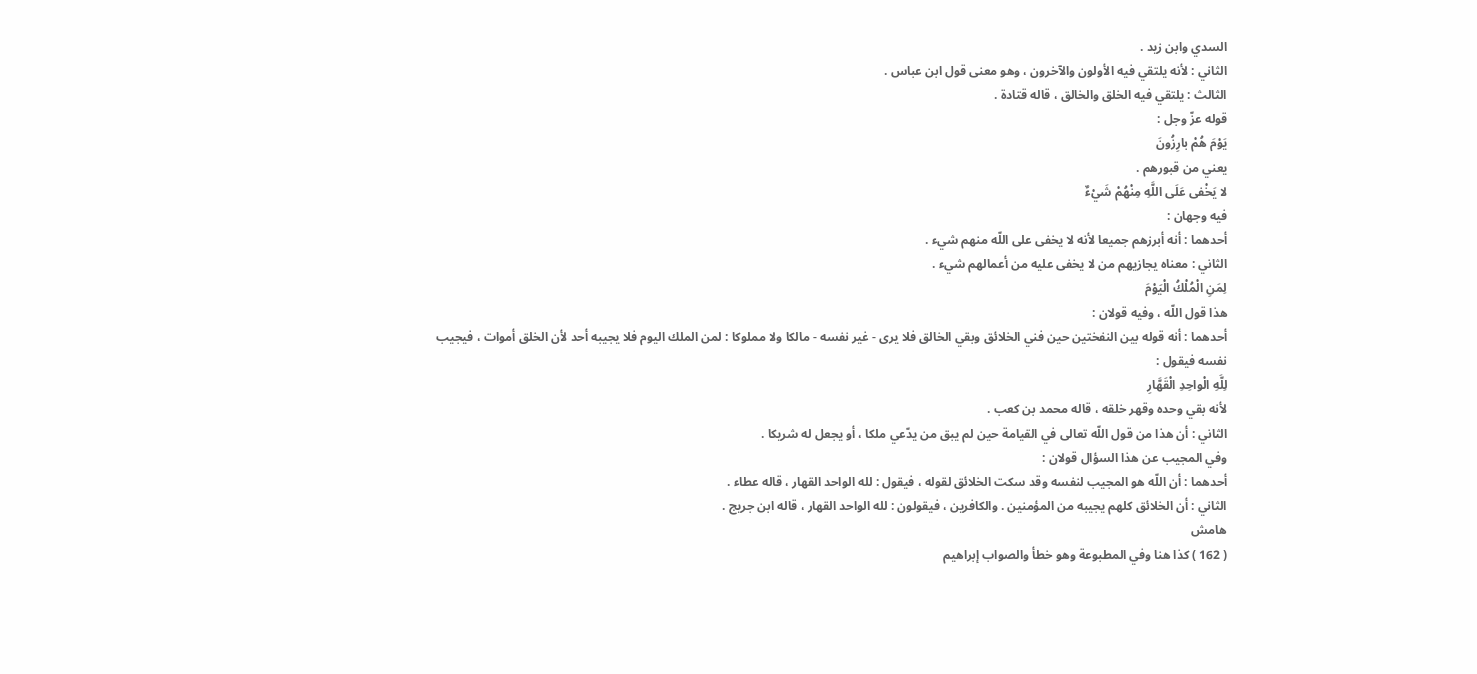السدي وابن زيد .
الثاني : لأنه يلتقي فيه الأولون والآخرون ، وهو معنى قول ابن عباس .
الثالث : يلتقي فيه الخلق والخالق ، قاله قتادة .
قوله عزّ وجل :
يَوْمَ هُمْ بارِزُونَ
يعني من قبورهم .
لا يَخْفى عَلَى اللَّهِ مِنْهُمْ شَيْءٌ
فيه وجهان :
أحدهما : أنه أبرزهم جميعا لأنه لا يخفى على اللّه منهم شيء .
الثاني : معناه يجازيهم من لا يخفى عليه من أعمالهم شيء .
لِمَنِ الْمُلْكُ الْيَوْمَ
هذا قول اللّه ، وفيه قولان :
أحدهما : أنه قوله بين النفختين حين فني الخلائق وبقي الخالق فلا يرى - غير نفسه - مالكا ولا مملوكا : لمن الملك اليوم فلا يجيبه أحد لأن الخلق أموات ، فيجيب نفسه فيقول :
لِلَّهِ الْواحِدِ الْقَهَّارِ
لأنه بقي وحده وقهر خلقه ، قاله محمد بن كعب .
الثاني : أن هذا من قول اللّه تعالى في القيامة حين لم يبق من يدّعي ملكا ، أو يجعل له شريكا .
وفي المجيب عن هذا السؤال قولان :
أحدهما : أن اللّه هو المجيب لنفسه وقد سكت الخلائق لقوله ، فيقول : لله الواحد القهار ، قاله عطاء .
الثاني : أن الخلائق كلهم يجيبه من المؤمنين . والكافرين ، فيقولون : لله الواحد القهار ، قاله ابن جريج .
هامش
( 162 ) كذا هنا وفي المطبوعة وهو خطأ والصواب إبراهيم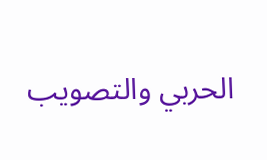الحربي والتصويب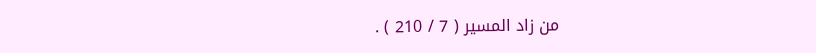من زاد المسير ( 7 / 210 ) .